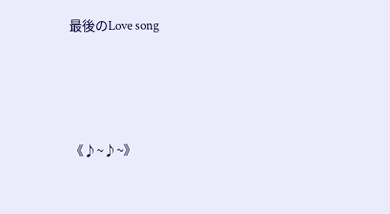最後のLove song




《♪~♪~》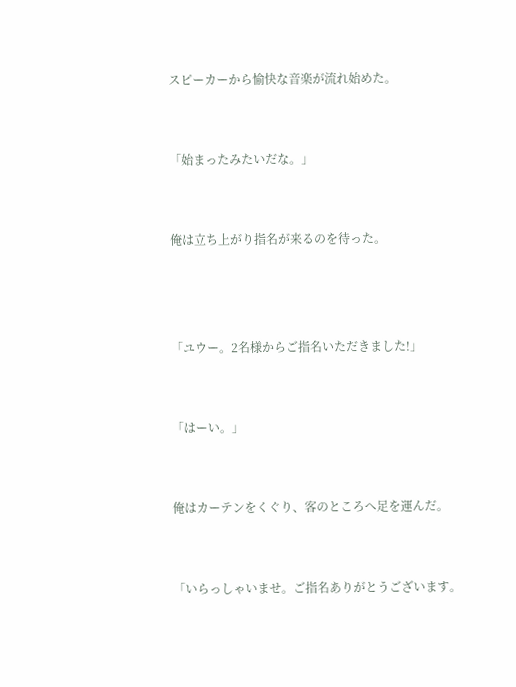スピーカーから愉快な音楽が流れ始めた。


「始まったみたいだな。」


俺は立ち上がり指名が来るのを待った。



「ユウー。2名様からご指名いただきました!」


「はーい。」


俺はカーテンをくぐり、客のところへ足を運んだ。


「いらっしゃいませ。ご指名ありがとうございます。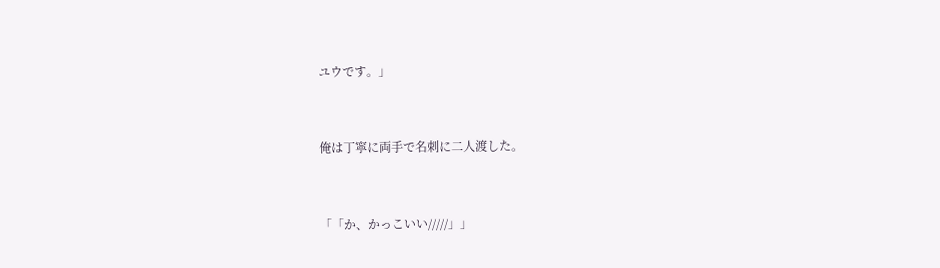ユウです。」


俺は丁寧に両手で名刺に二人渡した。


「「か、かっこいい/////」」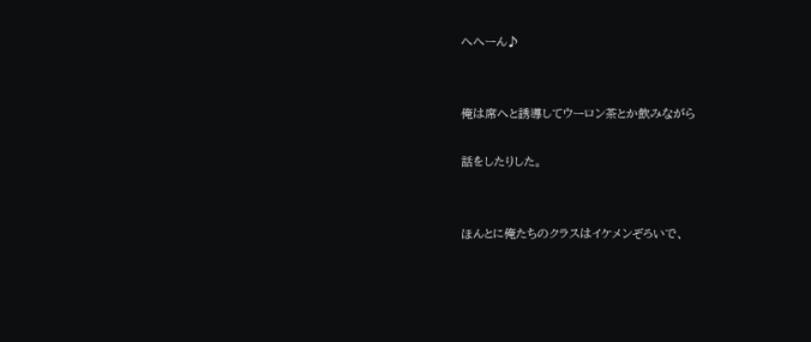へへーん♪


俺は席へと誘導してウーロン茶とか飲みながら

話をしたりした。


ほんとに俺たちのクラスはイケメンぞろいで、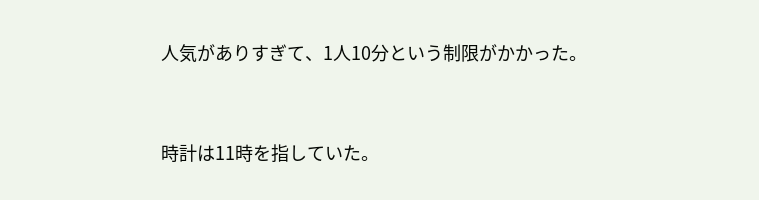人気がありすぎて、1人10分という制限がかかった。


時計は11時を指していた。